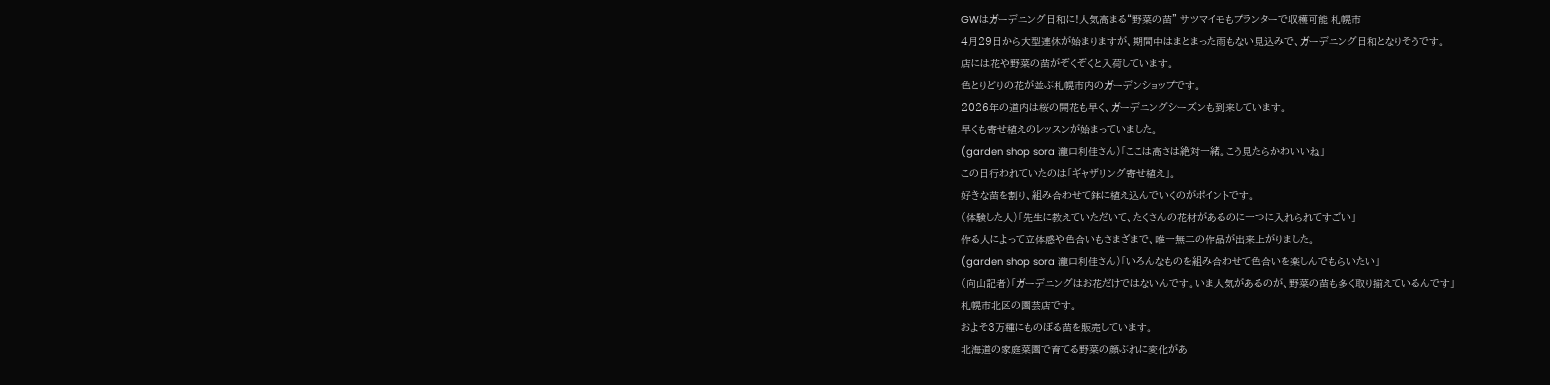GWはガーデニング日和に!人気高まる“野菜の苗” サツマイモもプランターで収穫可能 札幌市
4月29日から大型連休が始まりますが、期間中はまとまった雨もない見込みで、ガーデニング日和となりそうです。
店には花や野菜の苗がぞくぞくと入荷しています。
色とりどりの花が並ぶ札幌市内のガーデンショップです。
2026年の道内は桜の開花も早く、ガーデニングシーズンも到来しています。
早くも寄せ植えのレッスンが始まっていました。
(garden shop sora 瀧口利佳さん)「ここは高さは絶対一緒。こう見たらかわいいね」
この日行われていたのは「ギャザリング寄せ植え」。
好きな苗を割り、組み合わせて鉢に植え込んでいくのがポイントです。
(体験した人)「先生に教えていただいて、たくさんの花材があるのに一つに入れられてすごい」
作る人によって立体感や色合いもさまざまで、唯一無二の作品が出来上がりました。
(garden shop sora 瀧口利佳さん)「いろんなものを組み合わせて色合いを楽しんでもらいたい」
(向山記者)「ガーデニングはお花だけではないんです。いま人気があるのが、野菜の苗も多く取り揃えているんです」
札幌市北区の園芸店です。
およそ3万種にものぼる苗を販売しています。
北海道の家庭菜園で育てる野菜の顔ぶれに変化があ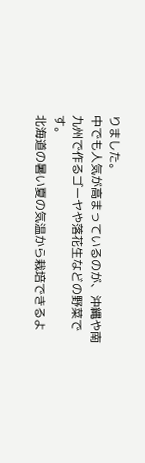りました。
中でも人気が高まっているのが、沖縄や南九州で作るゴーヤや落花生などの野菜です。
北海道の暑い夏の気温から栽培できるよ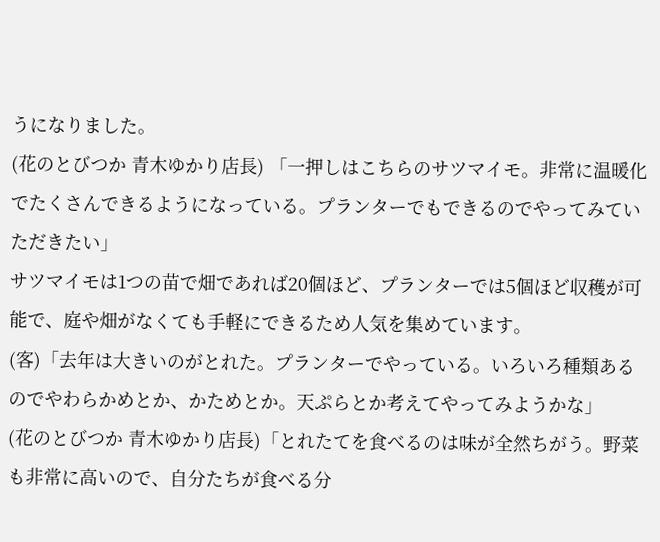うになりました。
(花のとびつか 青木ゆかり店長) 「一押しはこちらのサツマイモ。非常に温暖化でたくさんできるようになっている。プランターでもできるのでやってみていただきたい」
サツマイモは1つの苗で畑であれば20個ほど、プランターでは5個ほど収穫が可能で、庭や畑がなくても手軽にできるため人気を集めています。
(客)「去年は大きいのがとれた。プランターでやっている。いろいろ種類あるのでやわらかめとか、かためとか。天ぷらとか考えてやってみようかな」
(花のとびつか 青木ゆかり店長)「とれたてを食べるのは味が全然ちがう。野菜も非常に高いので、自分たちが食べる分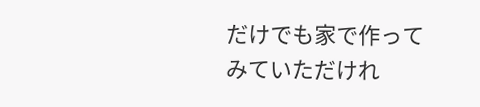だけでも家で作ってみていただけれ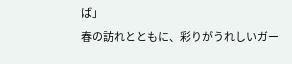ば」
春の訪れとともに、彩りがうれしいガー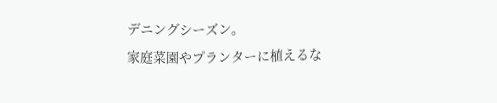デニングシーズン。
家庭菜園やプランターに植えるな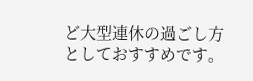ど大型連休の過ごし方としておすすめです。